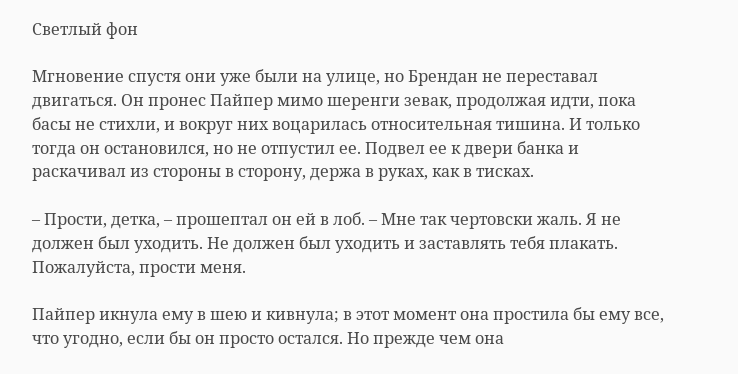Светлый фон

Мгновение спустя они уже были на улице, но Брендан не переставал двигаться. Он пронес Пайпер мимо шеренги зевак, продолжая идти, пока басы не стихли, и вокруг них воцарилась относительная тишина. И только тогда он остановился, но не отпустил ее. Подвел ее к двери банка и раскачивал из стороны в сторону, держа в руках, как в тисках.

– Прости, детка, – прошептал он ей в лоб. – Мне так чертовски жаль. Я не должен был уходить. Не должен был уходить и заставлять тебя плакать. Пожалуйста, прости меня.

Пайпер икнула ему в шею и кивнула; в этот момент она простила бы ему все, что угодно, если бы он просто остался. Но прежде чем она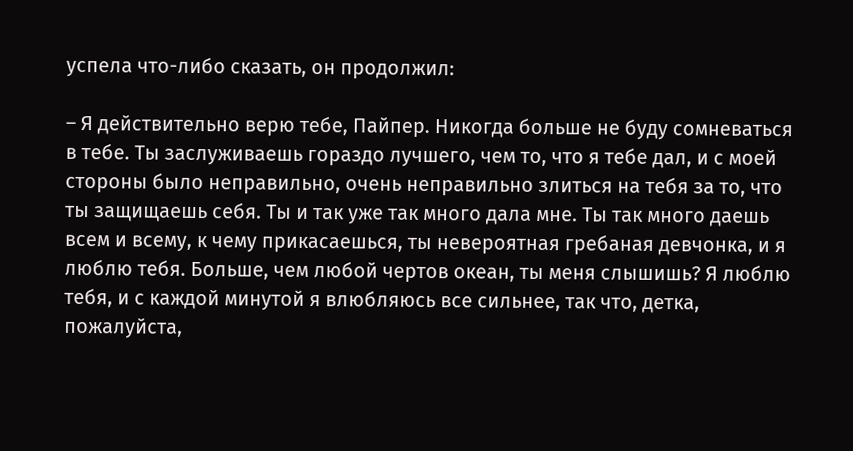успела что-либо сказать, он продолжил:

– Я действительно верю тебе, Пайпер. Никогда больше не буду сомневаться в тебе. Ты заслуживаешь гораздо лучшего, чем то, что я тебе дал, и с моей стороны было неправильно, очень неправильно злиться на тебя за то, что ты защищаешь себя. Ты и так уже так много дала мне. Ты так много даешь всем и всему, к чему прикасаешься, ты невероятная гребаная девчонка, и я люблю тебя. Больше, чем любой чертов океан, ты меня слышишь? Я люблю тебя, и с каждой минутой я влюбляюсь все сильнее, так что, детка, пожалуйста,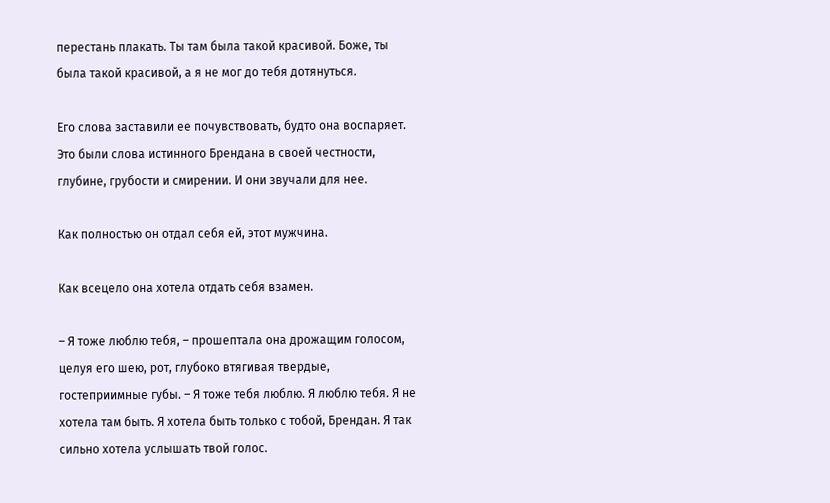перестань плакать. Ты там была такой красивой. Боже, ты была такой красивой, а я не мог до тебя дотянуться.

Его слова заставили ее почувствовать, будто она воспаряет. Это были слова истинного Брендана в своей честности, глубине, грубости и смирении. И они звучали для нее.

Как полностью он отдал себя ей, этот мужчина.

Как всецело она хотела отдать себя взамен.

– Я тоже люблю тебя, – прошептала она дрожащим голосом, целуя его шею, рот, глубоко втягивая твердые, гостеприимные губы. – Я тоже тебя люблю. Я люблю тебя. Я не хотела там быть. Я хотела быть только с тобой, Брендан. Я так сильно хотела услышать твой голос.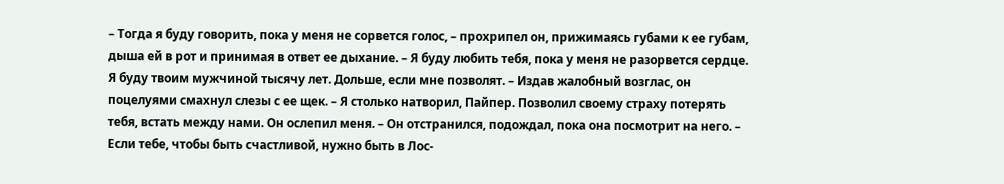– Тогда я буду говорить, пока у меня не сорвется голос, – прохрипел он, прижимаясь губами к ее губам, дыша ей в рот и принимая в ответ ее дыхание. – Я буду любить тебя, пока у меня не разорвется сердце. Я буду твоим мужчиной тысячу лет. Дольше, если мне позволят. – Издав жалобный возглас, он поцелуями смахнул слезы с ее щек. – Я столько натворил, Пайпер. Позволил своему страху потерять тебя, встать между нами. Он ослепил меня. – Он отстранился, подождал, пока она посмотрит на него. – Если тебе, чтобы быть счастливой, нужно быть в Лос-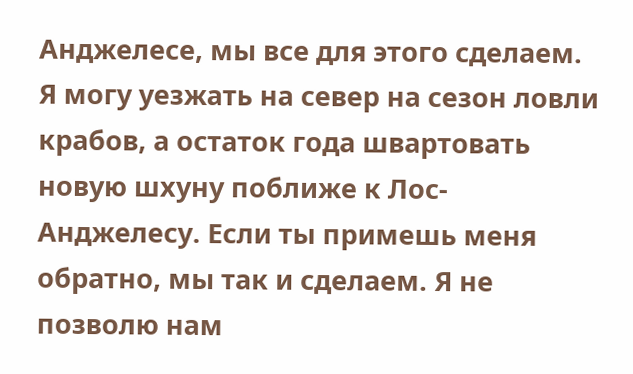Анджелесе, мы все для этого сделаем. Я могу уезжать на север на сезон ловли крабов, а остаток года швартовать новую шхуну поближе к Лос-Анджелесу. Если ты примешь меня обратно, мы так и сделаем. Я не позволю нам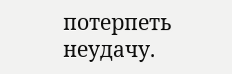потерпеть неудачу.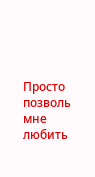Просто позволь мне любить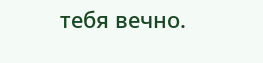тебя вечно.